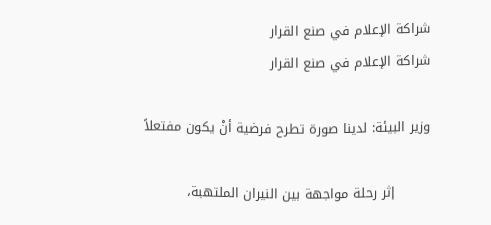شراكة الإعلام في صنع القرار
شراكة الإعلام في صنع القرار

وزير البيئة: لدينا صورة تطرح فرضية أنْ يكون مفتعلاً

        إثر رحلة مواجهة بين النيران الملتهبة،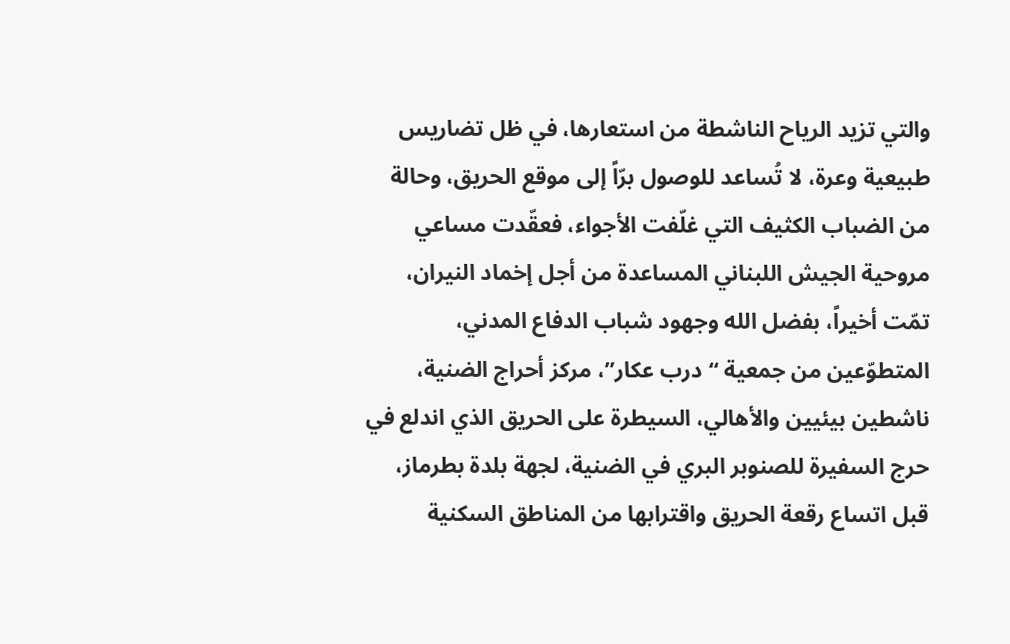والتي تزيد الرياح الناشطة من استعارها، في ظل تضاريس طبيعية وعرة، لا تُساعد للوصول برّاً إلى موقع الحريق، وحالة من الضباب الكثيف التي غلّفت الأجواء، فعقّدت مساعي مروحية الجيش اللبناني المساعدة من أجل إخماد النيران، تمّت أخيراً، بفضل الله وجهود شباب الدفاع المدني، المتطوّعين من جمعية “درب عكار”، مركز أحراج الضنية، ناشطين بيئيين والأهالي، السيطرة على الحريق الذي اندلع في حرج السفيرة للصنوبر البري في الضنية، لجهة بلدة بطرماز، قبل اتساع رقعة الحريق واقترابها من المناطق السكنية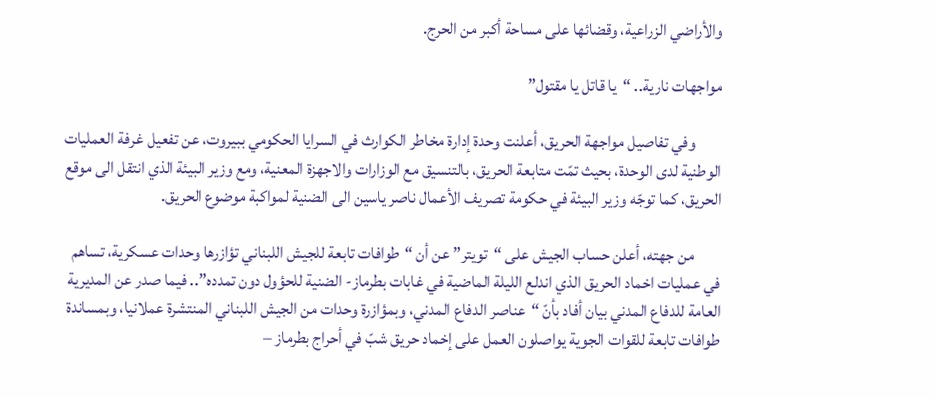والأراضي الزراعية، وقضائها على مساحة أكبر من الحرج.

مواجهات نارية.. “يا قاتل يا مقتول”

        وفي تفاصيل مواجهة الحريق، أعلنت وحدة إدارة مخاطر الكوارث في السرايا الحكومي ببيروت، عن تفعيل غرفة العمليات الوطنية لدى الوحدة، بحيث تمّت متابعة الحريق، بالتنسيق مع الوزارات والاجهزة المعنية، ومع وزير البيئة الذي انتقل الى موقع الحريق، كما توجّه وزير البيئة في حكومة تصريف الأعمال ناصر ياسين الى الضنية لمواكبة موضوع الحريق.

        من جهته، أعلن حساب الجيش على “تويتر” عن أن “طوافات تابعة للجيش اللبناني تؤازرها وحدات عسكرية، تساهم في عمليات اخماد الحريق الذي اندلع الليلة الماضية في غابات بطرماز- الضنية للحؤول دون تمدده”.. فيما صدر عن المديرية العامة للدفاع المدني بيان أفاد بأنّ “عناصر الدفاع المدني، وبمؤازرة وحدات من الجيش اللبناني المنتشرة عملانيا، وبمساندة طوافات تابعة للقوات الجوية يواصلون العمل على إخماد حريق شبّ في أحراج بطرماز –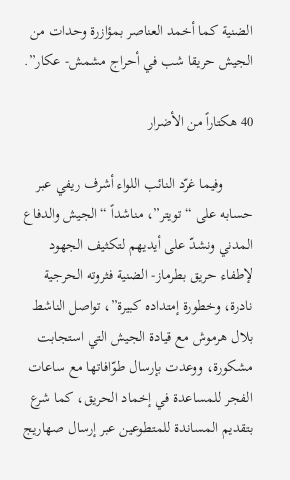الضنية كما أخمد العناصر بمؤازرة وحدات من الجيش حريقا شب في أحراج مشمش- عكار”.

40 هكتاراً من الأضرار

        وفيما غرّد النائب اللواء أشرف ريفي عبر حسابه على “تويتر”، مناشداً “الجيش والدفاع المدني ونشدّ على أيديهم لتكثيف الجهود لإطفاء حريق بطرماز- الضنية فثروته الحرجية نادرة، وخطورة إمتداده كبيرة”، تواصل الناشط بلال هرموش مع قيادة الجيش التي استجابت مشكورة، ووعدت بإرسال طوّافاتها مع ساعات الفجر للمساعدة في إخماد الحريق، كما شرع بتقديم المساندة للمتطوعين عبر إرسال صهاريج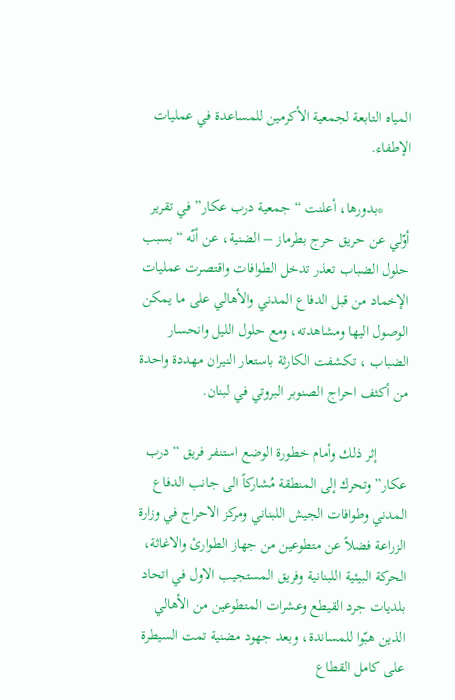المياه التابعة لجمعية الأكرمين للمساعدة في عمليات الإطفاء.

       *بدورها، أعلنت “جمعية درب عكار” في تقرير أوّلي عن حريق حرج بطرماز – الضنية، عن أنّه “بسبب حلول الضباب تعذر تدخل الطوافات واقتصرت عمليات الإخماد من قبل الدفاع المدني والأهالي على ما يمكن الوصول اليها ومشاهدته، ومع حلول الليل وانحسار الضباب ، تكشفت الكارثة باستعار النيران مهددة واحدة من أكثف احراج الصنوبر البروتي في لبنان.

        إثر ذلك وأمام خطورة الوضع استنفر فريق “درب عكار” وتحرك إلى المنطقة مُشاركاً الى جانب الدفاع المدني وطوافات الجيش اللبناني ومركز الاحراج في وزارة الزراعة فضلاً عن متطوعين من جهاز الطوارئ والاغاثة، الحركة البيئية اللبنانية وفريق المستجيب الاول في اتحاد بلديات جرد القيطع وعشرات المتطوعين من الأهالي الذين هبّوا للمساندة، وبعد جهود مضنية تمت السيطرة على كامل القطاع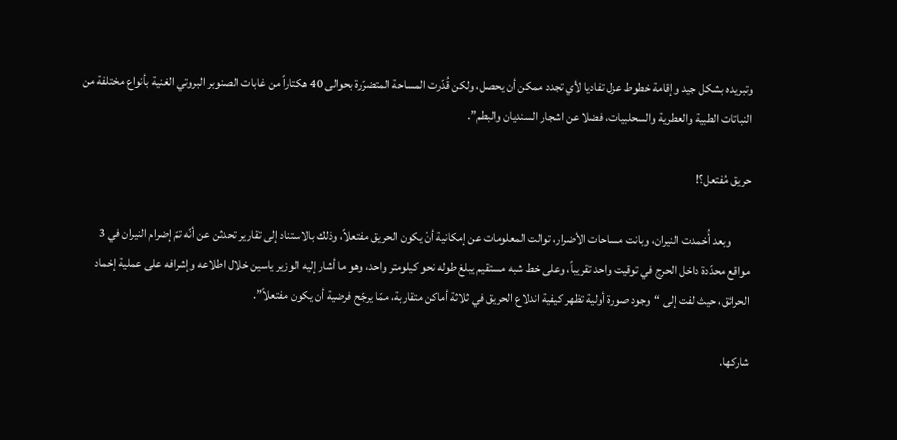وتبريده بشكل جيد وإقامة خطوط عزل تفاديا لأي تجدد ممكن أن يحصل، ولكن قُدّرت المساحة المتضرّرة بحوالى 40 هكتاراً من غابات الصنوبر البروتي الغنية بأنواع مختلفة من النباتات الطبية والعطرية والسحلبيات، فضلا عن اشجار السنديان والبطم”.

حريق مُفتعل؟!

        وبعد أُخمدت النيران، وبانت مساحات الأضرار، توالت المعلومات عن إمكانية أنْ يكون الحريق مفتعلاً، وذلك بالاستناد إلى تقارير تحدثن عن أنّه تمّ إضرام النيران في 3 مواقع محدّدة داخل الحرج في توقيت واحد تقريباً، وعلى خط شبه مستقيم يبلغ طوله نحو كيلومتر واحد، وهو ما أشار إليه الوزير ياسين خلال اطلاعه وإشرافه على عملية إخماد الحرائق، حيث لفت إلى “وجود صورة أولية تظهر كيفية اندلاع الحريق في ثلاثة أماكن متقاربة، ممّا يرجّح فرضية أن يكون مفتعلاً”.

شاركها.